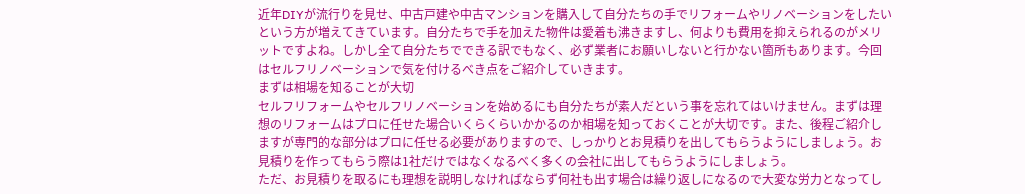近年DIYが流行りを見せ、中古戸建や中古マンションを購入して自分たちの手でリフォームやリノベーションをしたいという方が増えてきています。自分たちで手を加えた物件は愛着も沸きますし、何よりも費用を抑えられるのがメリットですよね。しかし全て自分たちでできる訳でもなく、必ず業者にお願いしないと行かない箇所もあります。今回はセルフリノベーションで気を付けるべき点をご紹介していきます。
まずは相場を知ることが大切
セルフリフォームやセルフリノベーションを始めるにも自分たちが素人だという事を忘れてはいけません。まずは理想のリフォームはプロに任せた場合いくらくらいかかるのか相場を知っておくことが大切です。また、後程ご紹介しますが専門的な部分はプロに任せる必要がありますので、しっかりとお見積りを出してもらうようにしましょう。お見積りを作ってもらう際は1社だけではなくなるべく多くの会社に出してもらうようにしましょう。
ただ、お見積りを取るにも理想を説明しなければならず何社も出す場合は繰り返しになるので大変な労力となってし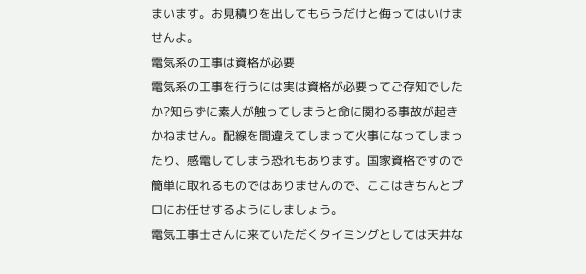まいます。お見積りを出してもらうだけと侮ってはいけませんよ。
電気系の工事は資格が必要
電気系の工事を行うには実は資格が必要ってご存知でしたか?知らずに素人が触ってしまうと命に関わる事故が起きかねません。配線を間違えてしまって火事になってしまったり、感電してしまう恐れもあります。国家資格ですので簡単に取れるものではありませんので、ここはきちんとプロにお任せするようにしましょう。
電気工事士さんに来ていただくタイミングとしては天井な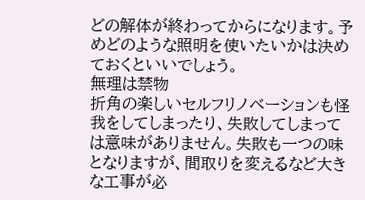どの解体が終わってからになります。予めどのような照明を使いたいかは決めておくといいでしょう。
無理は禁物
折角の楽しいセルフリノベーションも怪我をしてしまったり、失敗してしまっては意味がありません。失敗も一つの味となりますが、間取りを変えるなど大きな工事が必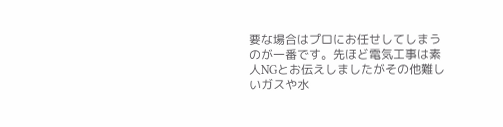要な場合はプロにお任せしてしまうのが一番です。先ほど電気工事は素人NGとお伝えしましたがその他難しいガスや水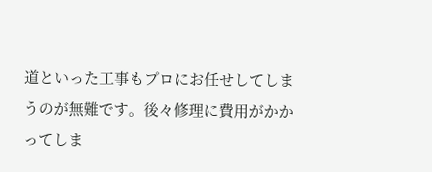道といった工事もプロにお任せしてしまうのが無難です。後々修理に費用がかかってしま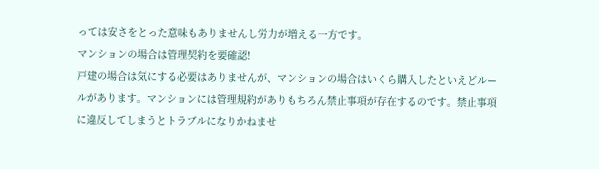っては安さをとった意味もありませんし労力が増える一方です。
マンションの場合は管理契約を要確認!
戸建の場合は気にする必要はありませんが、マンションの場合はいくら購入したといえどルールがあります。マンションには管理規約がありもちろん禁止事項が存在するのです。禁止事項に違反してしまうとトラブルになりかねませ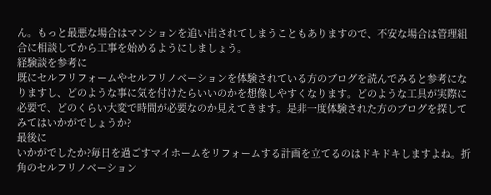ん。もっと最悪な場合はマンションを追い出されてしまうこともありますので、不安な場合は管理組合に相談してから工事を始めるようにしましょう。
経験談を参考に
既にセルフリフォームやセルフリノベーションを体験されている方のブログを読んでみると参考になりますし、どのような事に気を付けたらいいのかを想像しやすくなります。どのような工具が実際に必要で、どのくらい大変で時間が必要なのか見えてきます。是非一度体験された方のブログを探してみてはいかがでしょうか?
最後に
いかがでしたか?毎日を過ごすマイホームをリフォームする計画を立てるのはドキドキしますよね。折角のセルフリノベーション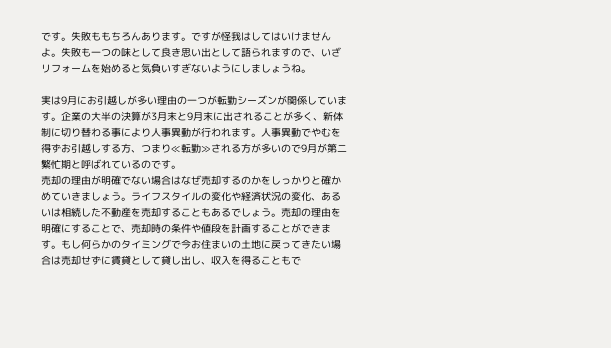です。失敗ももちろんあります。ですが怪我はしてはいけませんよ。失敗も一つの味として良き思い出として語られますので、いざリフォームを始めると気負いすぎないようにしましょうね。

実は9月にお引越しが多い理由の一つが転勤シーズンが関係しています。企業の大半の決算が3月末と9月末に出されることが多く、新体制に切り替わる事により人事異動が行われます。人事異動でやむを得ずお引越しする方、つまり≪転勤≫される方が多いので9月が第二繁忙期と呼ばれているのです。
売却の理由が明確でない場合はなぜ売却するのかをしっかりと確かめていきましょう。ライフスタイルの変化や経済状況の変化、あるいは相続した不動産を売却することもあるでしょう。売却の理由を明確にすることで、売却時の条件や値段を計画することができます。もし何らかのタイミングで今お住まいの土地に戻ってきたい場合は売却せずに賃貸として貸し出し、収入を得ることもで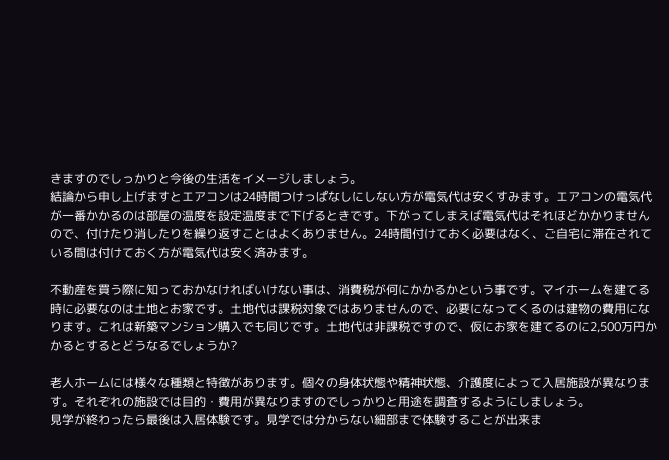きますのでしっかりと今後の生活をイメージしましょう。
結論から申し上げますとエアコンは24時間つけっぱなしにしない方が電気代は安くすみます。エアコンの電気代が一番かかるのは部屋の温度を設定温度まで下げるときです。下がってしまえば電気代はそれほどかかりませんので、付けたり消したりを繰り返すことはよくありません。24時間付けておく必要はなく、ご自宅に滞在されている間は付けておく方が電気代は安く済みます。

不動産を買う際に知っておかなければいけない事は、消費税が何にかかるかという事です。マイホームを建てる時に必要なのは土地とお家です。土地代は課税対象ではありませんので、必要になってくるのは建物の費用になります。これは新築マンション購入でも同じです。土地代は非課税ですので、仮にお家を建てるのに2,500万円かかるとするとどうなるでしょうか?

老人ホームには様々な種類と特徴があります。個々の身体状態や精神状態、介護度によって入居施設が異なります。それぞれの施設では目的・費用が異なりますのでしっかりと用途を調査するようにしましょう。
見学が終わったら最後は入居体験です。見学では分からない細部まで体験することが出来ま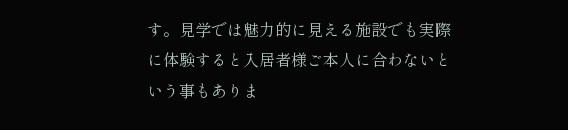す。見学では魅力的に見える施設でも実際に体験すると入居者様ご本人に合わないという事もありま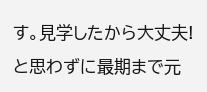す。見学したから大丈夫!と思わずに最期まで元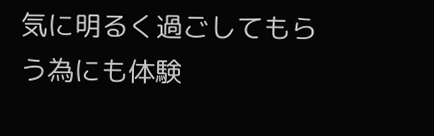気に明るく過ごしてもらう為にも体験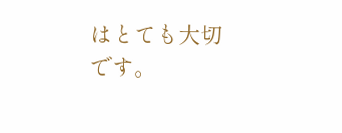はとても大切です。